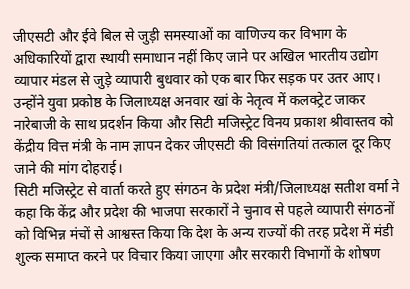जीएसटी और ईवे बिल से जुड़ी समस्याओं का वाणिज्य कर विभाग के अधिकारियों द्वारा स्थायी समाधान नहीं किए जाने पर अखिल भारतीय उद्योग व्यापार मंडल से जुड़े व्यापारी बुधवार को एक बार फिर सड़क पर उतर आए। उन्होंने युवा प्रकोष्ठ के जिलाध्यक्ष अनवार खां के नेतृत्व में कलक्ट्रेट जाकर नारेबाजी के साथ प्रदर्शन किया और सिटी मजिस्ट्रेट विनय प्रकाश श्रीवास्तव को केंद्रीय वित्त मंत्री के नाम ज्ञापन देकर जीएसटी की विसंगतियां तत्काल दूर किए जाने की मांग दोहराई।
सिटी मजिस्ट्रेट से वार्ता करते हुए संगठन के प्रदेश मंत्री/जिलाध्यक्ष सतीश वर्मा ने कहा कि केंद्र और प्रदेश की भाजपा सरकारों ने चुनाव से पहले व्यापारी संगठनों को विभिन्न मंचों से आश्वस्त किया कि देश के अन्य राज्यों की तरह प्रदेश में मंडी शुल्क समाप्त करने पर विचार किया जाएगा और सरकारी विभागों के शोषण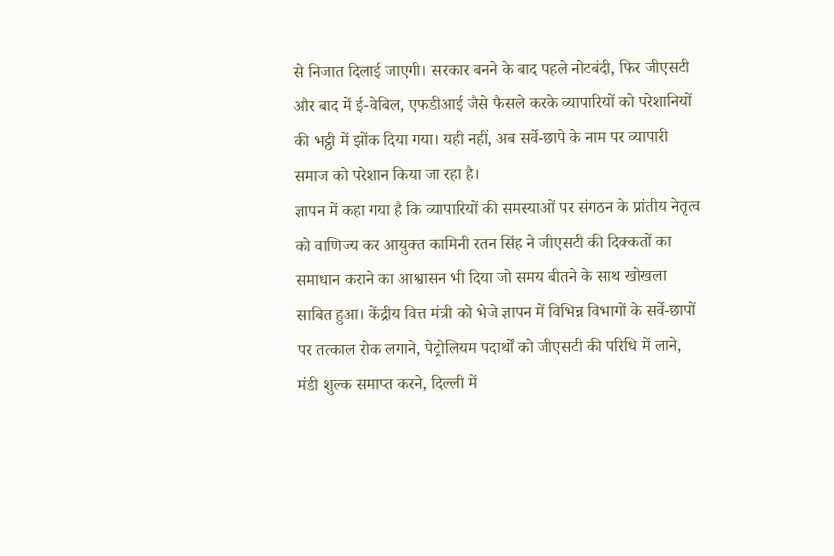से निजात दिलाई जाएगी। सरकार बनने के बाद पहले नोटबंदी, फिर जीएसटी और बाद में ई-वेबिल, एफडीआई जैसे फैसले करके व्यापारियों को परेशानियों की भट्ठी में झोंक दिया गया। यही नहीं, अब सर्वे-छापे के नाम पर व्यापारी समाज को परेशान किया जा रहा है।
ज्ञापन में कहा गया है कि व्यापारियों की समस्याओं पर संगठन के प्रांतीय नेतृत्व को वाणिज्य कर आयुक्त कामिनी रतन सिंह ने जीएसटी की दिक्कतों का समाधान कराने का आश्वासन भी दिया जो समय बीतने के साथ खोखला साबित हुआ। केंद्रीय वित्त मंत्री को भेजे ज्ञापन में विभिन्न विभागों के सर्वे-छापों पर तत्काल रोक लगाने, पेट्रोलियम पदार्थों को जीएसटी की परिधि में लाने, मंडी शुल्क समाप्त करने, दिल्ली में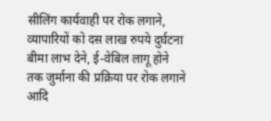सीलिंग कार्यवाही पर रोक लगाने, व्यापारियों को दस लाख रुपये दुर्घटना बीमा लाभ देने, ई-वेबिल लागू होने तक जुर्माना की प्रक्रिया पर रोक लगाने आदि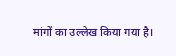मांगों का उल्लेख किया गया है।